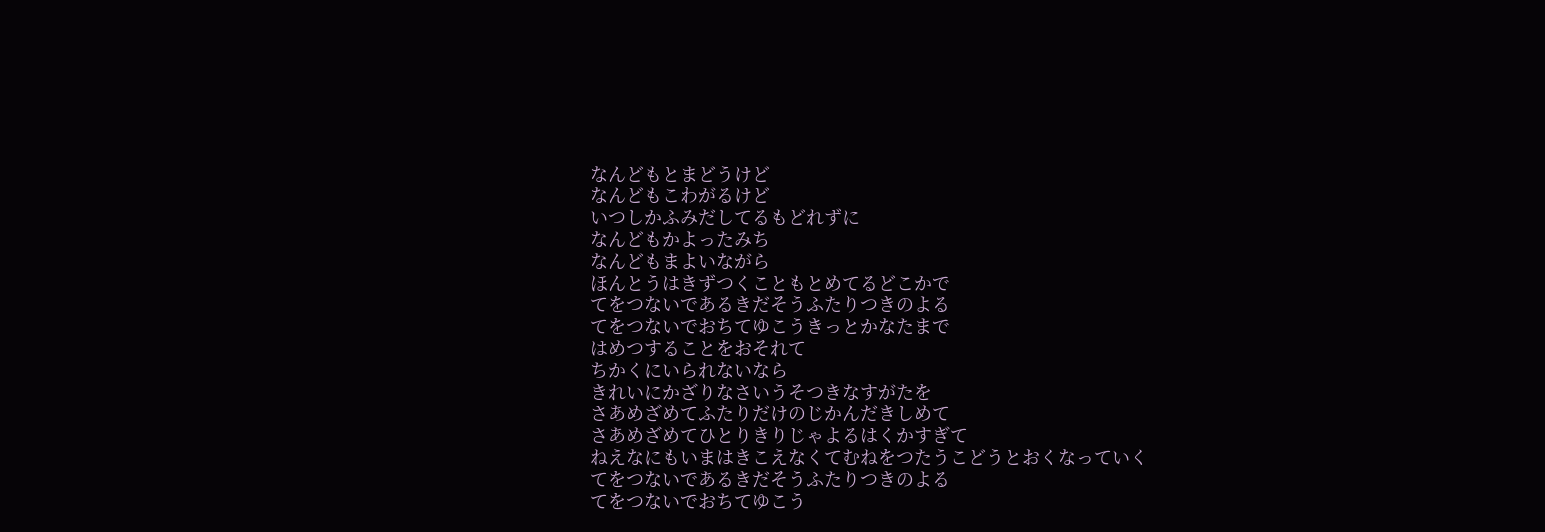なんどもとまどうけど
なんどもこわがるけど
いつしかふみだしてるもどれずに
なんどもかよったみち
なんどもまよいながら
ほんとうはきずつくこともとめてるどこかで
てをつないであるきだそうふたりつきのよる
てをつないでおちてゆこうきっとかなたまで
はめつすることをおそれて
ちかくにいられないなら
きれいにかざりなさいうそつきなすがたを
さあめざめてふたりだけのじかんだきしめて
さあめざめてひとりきりじゃよるはくかすぎて
ねえなにもいまはきこえなくてむねをつたうこどうとおくなっていく
てをつないであるきだそうふたりつきのよる
てをつないでおちてゆこう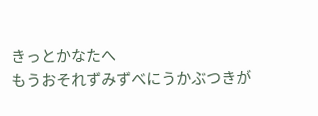きっとかなたへ
もうおそれずみずべにうかぶつきが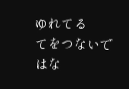ゆれてる
てをつないではな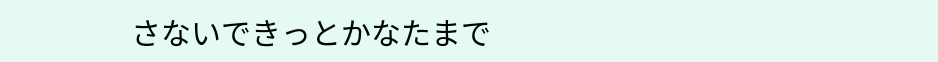さないできっとかなたまで